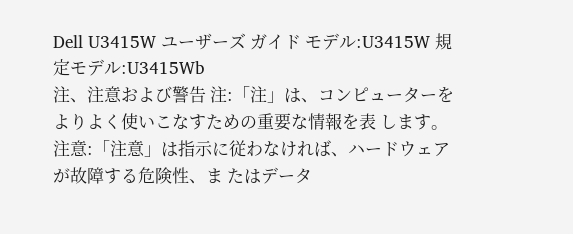Dell U3415W ユーザーズ ガイド モデル:U3415W 規定モデル:U3415Wb
注、注意および警告 注:「注」は、コンピューターをよりよく使いこなすための重要な情報を表 します。 注意:「注意」は指示に従わなければ、ハードウェアが故障する危険性、ま たはデータ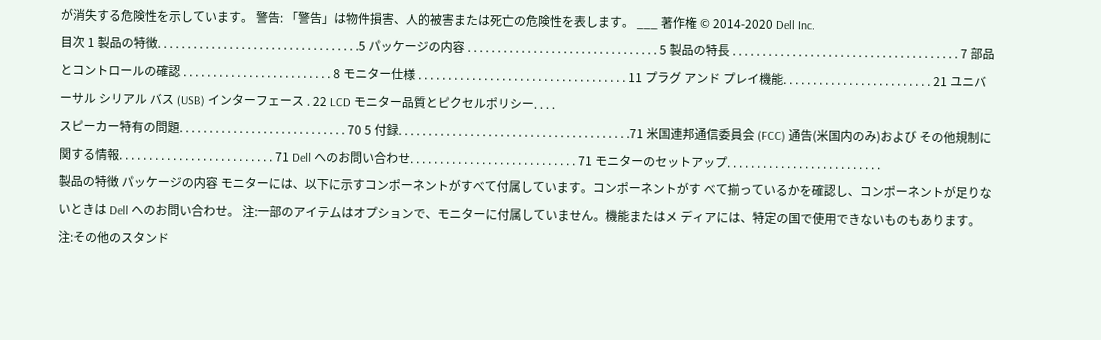が消失する危険性を示しています。 警告: 「警告」は物件損害、人的被害または死亡の危険性を表します。 ___ 著作権 © 2014-2020 Dell Inc.
目次 1 製品の特徴. . . . . . . . . . . . . . . . . . . . . . . . . . . . . . . . . .5 パッケージの内容 . . . . . . . . . . . . . . . . . . . . . . . . . . . . . . . . 5 製品の特長 . . . . . . . . . . . . . . . . . . . . . . . . . . . . . . . . . . . . . . 7 部品とコントロールの確認 . . . . . . . . . . . . . . . . . . . . . . . . . 8 モニター仕様 . . . . . . . . . . . . . . . . . . . . . . . . . . . . . . . . . . . 11 プラグ アンド プレイ機能. . . . . . . . . . . . . . . . . . . . . . . . . 21 ユニバーサル シリアル バス (USB) インターフェース . 22 LCD モニター品質とピクセルポリシー. . . .
スピーカー特有の問題. . . . . . . . . . . . . . . . . . . . . . . . . . . . 70 5 付録. . . . . . . . . . . . . . . . . . . . . . . . . . . . . . . . . . . . . . .71 米国連邦通信委員会 (FCC) 通告(米国内のみ)および その他規制に関する情報. . . . . . . . . . . . . . . . . . . . . . . . . . 71 Dell へのお問い合わせ. . . . . . . . . . . . . . . . . . . . . . . . . . . . 71 モニターのセットアップ. . . . . . . . . . . . . . . . . . . . . . . . . .
製品の特徴 パッケージの内容 モニターには、以下に示すコンポーネントがすべて付属しています。コンポーネントがす べて揃っているかを確認し、コンポーネントが足りないときは Dell へのお問い合わせ。 注:一部のアイテムはオプションで、モニターに付属していません。機能またはメ ディアには、特定の国で使用できないものもあります。 注:その他のスタンド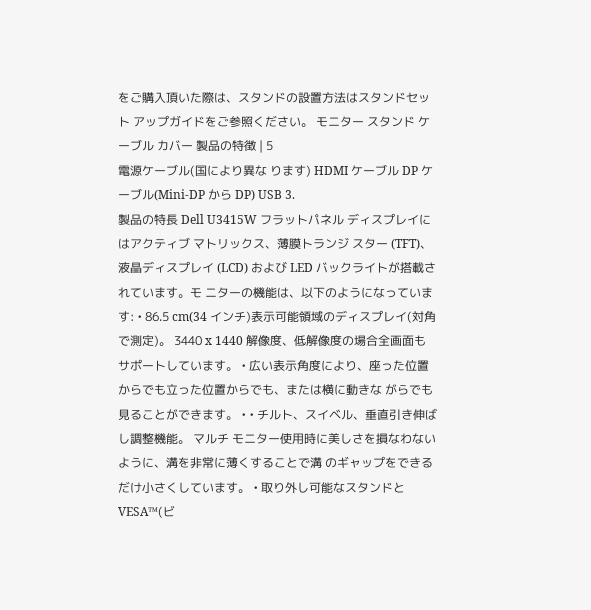をご購入頂いた際は、スタンドの設置方法はスタンドセット アップガイドをご参照ください。 モニター スタンド ケーブル カバー 製品の特徴 | 5
電源ケーブル(国により異な ります) HDMI ケーブル DP ケーブル(Mini-DP から DP) USB 3.
製品の特長 Dell U3415W フラットパネル ディスプレイにはアクティブ マトリックス、薄膜トランジ スター (TFT)、液晶ディスプレイ (LCD) および LED バックライトが搭載されています。モ ニターの機能は、以下のようになっています: • 86.5 cm(34 インチ)表示可能領域のディスプレイ(対角で測定)。 3440 x 1440 解像度、低解像度の場合全画面もサポートしています。 • 広い表示角度により、座った位置からでも立った位置からでも、または横に動きな がらでも見ることができます。 • • チルト、スイベル、垂直引き伸ばし調整機能。 マルチ モニター使用時に美しさを損なわないように、溝を非常に薄くすることで溝 のギャップをできるだけ小さくしています。 • 取り外し可能なスタンドと VESA™(ビ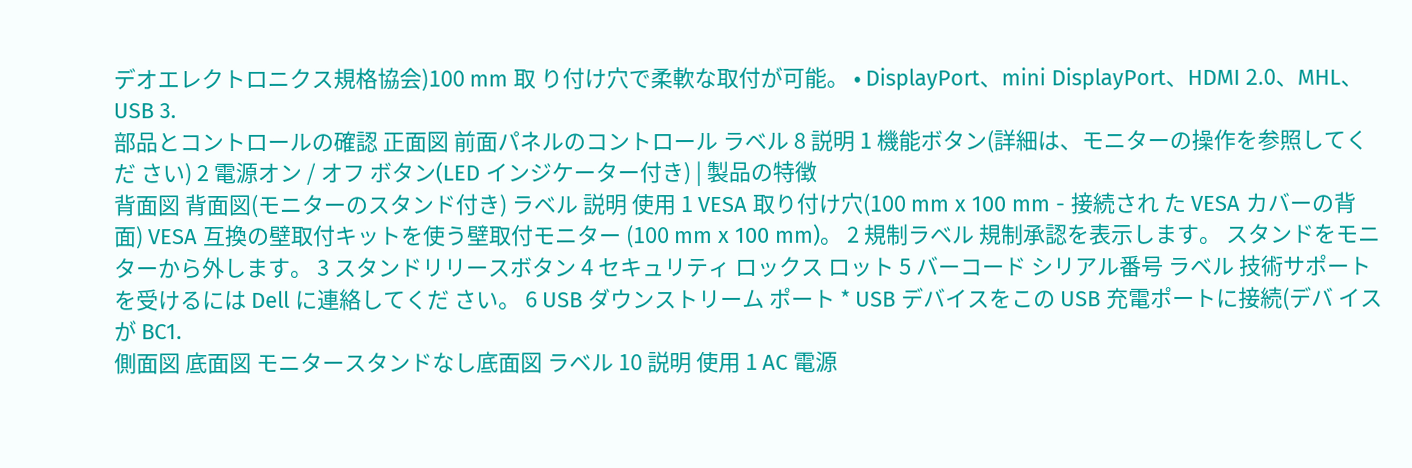デオエレクトロニクス規格協会)100 mm 取 り付け穴で柔軟な取付が可能。 • DisplayPort、mini DisplayPort、HDMI 2.0、MHL、USB 3.
部品とコントロールの確認 正面図 前面パネルのコントロール ラベル 8 説明 1 機能ボタン(詳細は、モニターの操作を参照してくだ さい) 2 電源オン / オフ ボタン(LED インジケーター付き) | 製品の特徴
背面図 背面図(モニターのスタンド付き) ラベル 説明 使用 1 VESA 取り付け穴(100 mm x 100 mm - 接続され た VESA カバーの背面) VESA 互換の壁取付キットを使う壁取付モニター (100 mm x 100 mm)。 2 規制ラベル 規制承認を表示します。 スタンドをモニターから外します。 3 スタンドリリースボタン 4 セキュリティ ロックス ロット 5 バーコード シリアル番号 ラベル 技術サポートを受けるには Dell に連絡してくだ さい。 6 USB ダウンストリーム ポート * USB デバイスをこの USB 充電ポートに接続(デバ イスが BC1.
側面図 底面図 モニタースタンドなし底面図 ラベル 10 説明 使用 1 AC 電源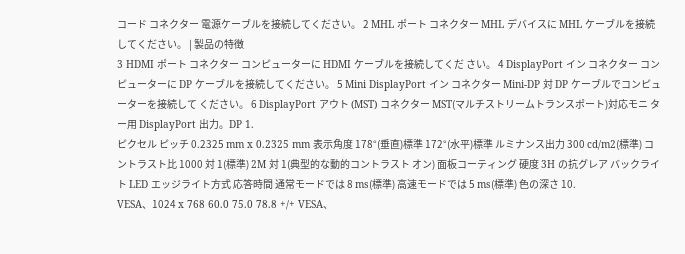コード コネクター 電源ケーブルを接続してください。 2 MHL ポート コネクター MHL デバイスに MHL ケーブルを接続してください。 | 製品の特徴
3 HDMI ポート コネクター コンピューターに HDMI ケーブルを接続してくだ さい。 4 DisplayPort イン コネクター コンピューターに DP ケーブルを接続してください。 5 Mini DisplayPort イン コネクター Mini-DP 対 DP ケーブルでコンピューターを接続して ください。 6 DisplayPort アウト (MST) コネクター MST(マルチストリームトランスポート)対応モニ ター用 DisplayPort 出力。DP 1.
ピクセル ピッチ 0.2325 mm x 0.2325 mm 表示角度 178°(垂直)標準 172°(水平)標準 ルミナンス出力 300 cd/m2(標準) コントラスト比 1000 対 1(標準) 2M 対 1(典型的な動的コントラスト オン) 面板コーティング 硬度 3H の抗グレア バックライト LED エッジライト方式 応答時間 通常モードでは 8 ms(標準) 高速モードでは 5 ms(標準) 色の深さ 10.
VESA、1024 x 768 60.0 75.0 78.8 +/+ VESA、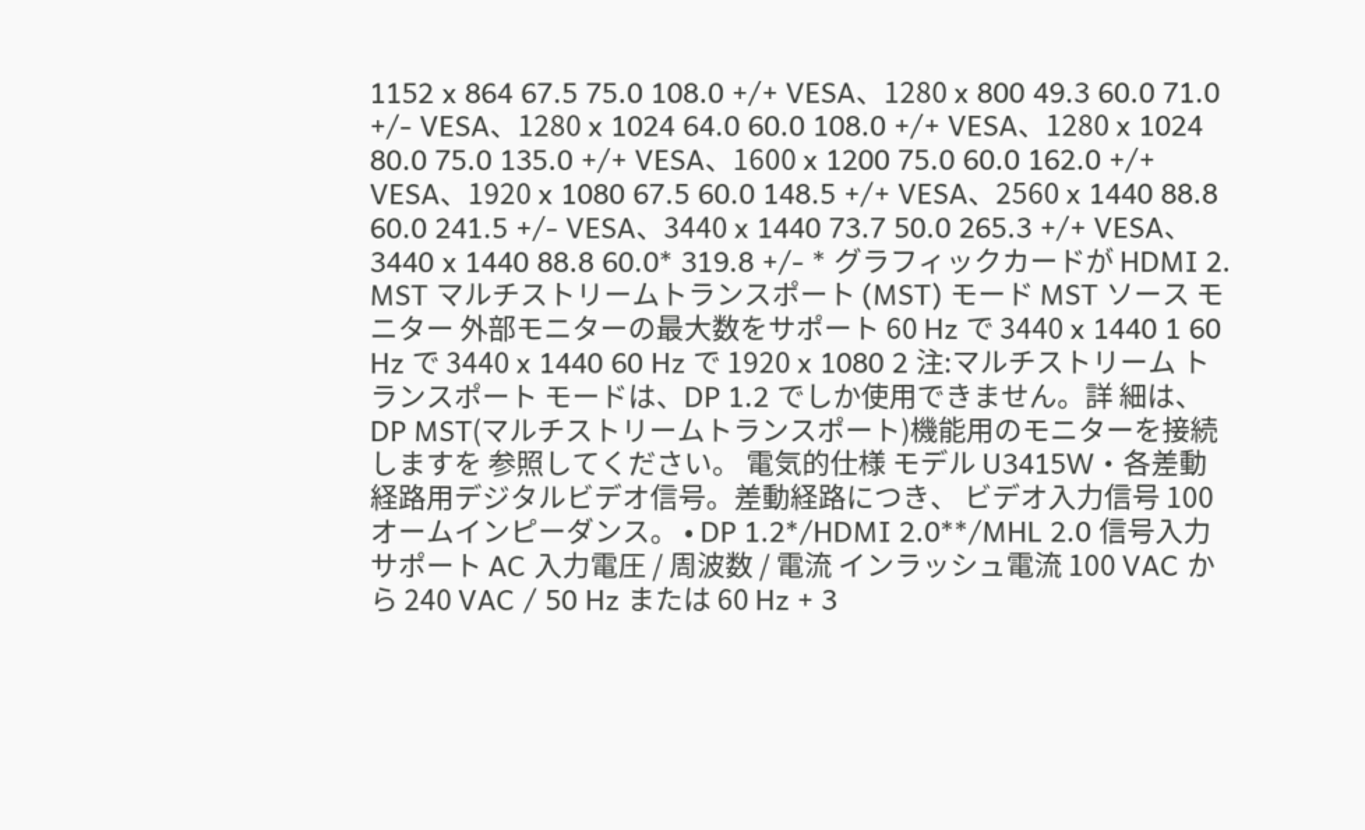1152 x 864 67.5 75.0 108.0 +/+ VESA、1280 x 800 49.3 60.0 71.0 +/- VESA、1280 x 1024 64.0 60.0 108.0 +/+ VESA、1280 x 1024 80.0 75.0 135.0 +/+ VESA、1600 x 1200 75.0 60.0 162.0 +/+ VESA、1920 x 1080 67.5 60.0 148.5 +/+ VESA、2560 x 1440 88.8 60.0 241.5 +/- VESA、3440 x 1440 73.7 50.0 265.3 +/+ VESA、3440 x 1440 88.8 60.0* 319.8 +/- * グラフィックカードが HDMI 2.
MST マルチストリームトランスポート (MST) モード MST ソース モニター 外部モニターの最大数をサポート 60 Hz で 3440 x 1440 1 60 Hz で 3440 x 1440 60 Hz で 1920 x 1080 2 注:マルチストリーム トランスポート モードは、DP 1.2 でしか使用できません。詳 細は、DP MST(マルチストリームトランスポート)機能用のモニターを接続しますを 参照してください。 電気的仕様 モデル U3415W • 各差動経路用デジタルビデオ信号。差動経路につき、 ビデオ入力信号 100 オームインピーダンス。 • DP 1.2*/HDMI 2.0**/MHL 2.0 信号入力サポート AC 入力電圧 / 周波数 / 電流 インラッシュ電流 100 VAC から 240 VAC / 50 Hz または 60 Hz + 3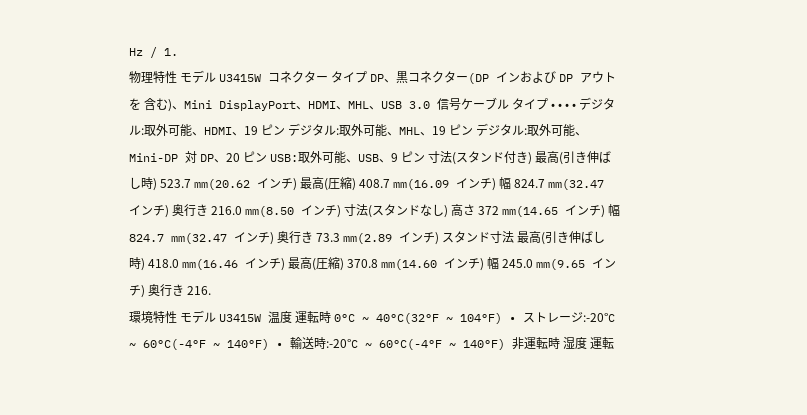Hz / 1.
物理特性 モデル U3415W コネクター タイプ DP、黒コネクター(DP インおよび DP アウトを 含む)、Mini DisplayPort、HDMI、MHL、USB 3.0 信号ケーブル タイプ • • • • デジタル:取外可能、HDMI、19 ピン デジタル:取外可能、MHL、19 ピン デジタル:取外可能、Mini-DP 対 DP、20 ピン USB:取外可能、USB、9 ピン 寸法(スタンド付き) 最高(引き伸ばし時) 523.7 mm(20.62 インチ) 最高(圧縮) 408.7 mm(16.09 インチ) 幅 824.7 mm(32.47 インチ) 奥行き 216.0 mm(8.50 インチ) 寸法(スタンドなし) 高さ 372 mm(14.65 インチ) 幅 824.7 mm(32.47 インチ) 奥行き 73.3 mm(2.89 インチ) スタンド寸法 最高(引き伸ばし時) 418.0 mm(16.46 インチ) 最高(圧縮) 370.8 mm(14.60 インチ) 幅 245.0 mm(9.65 インチ) 奥行き 216.
環境特性 モデル U3415W 温度 運転時 0°C ~ 40°C(32°F ~ 104°F) • ストレージ:-20°C ~ 60°C(-4°F ~ 140°F) • 輸送時:-20°C ~ 60°C(-4°F ~ 140°F) 非運転時 湿度 運転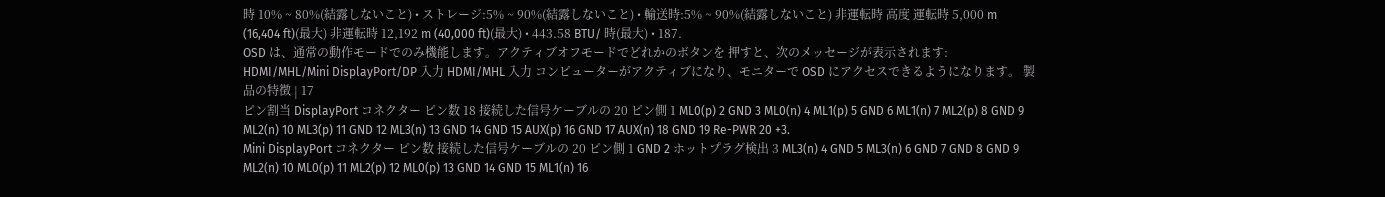時 10% ~ 80%(結露しないこと) • ストレージ:5% ~ 90%(結露しないこと) • 輸送時:5% ~ 90%(結露しないこと) 非運転時 高度 運転時 5,000 m (16,404 ft)(最大) 非運転時 12,192 m (40,000 ft)(最大) • 443.58 BTU/ 時(最大) • 187.
OSD は、通常の動作モードでのみ機能します。アクティブオフモードでどれかのボタンを 押すと、次のメッセージが表示されます: HDMI/MHL/Mini DisplayPort/DP 入力 HDMI/MHL 入力 コンピューターがアクティブになり、モニターで OSD にアクセスできるようになります。 製品の特徴 | 17
ピン割当 DisplayPort コネクター ピン数 18 接続した信号ケーブルの 20 ピン側 1 ML0(p) 2 GND 3 ML0(n) 4 ML1(p) 5 GND 6 ML1(n) 7 ML2(p) 8 GND 9 ML2(n) 10 ML3(p) 11 GND 12 ML3(n) 13 GND 14 GND 15 AUX(p) 16 GND 17 AUX(n) 18 GND 19 Re-PWR 20 +3.
Mini DisplayPort コネクター ピン数 接続した信号ケーブルの 20 ピン側 1 GND 2 ホットプラグ検出 3 ML3(n) 4 GND 5 ML3(n) 6 GND 7 GND 8 GND 9 ML2(n) 10 ML0(p) 11 ML2(p) 12 ML0(p) 13 GND 14 GND 15 ML1(n) 16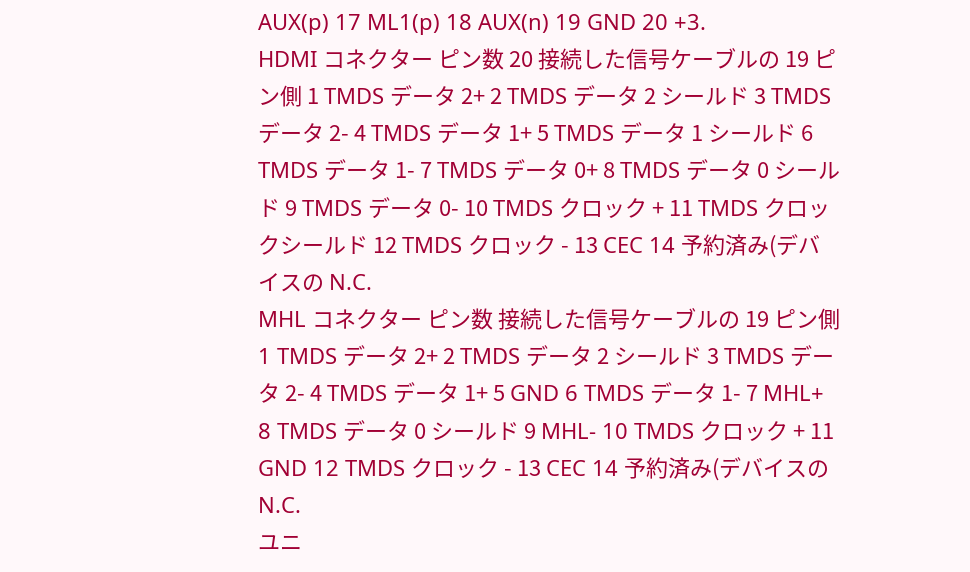AUX(p) 17 ML1(p) 18 AUX(n) 19 GND 20 +3.
HDMI コネクター ピン数 20 接続した信号ケーブルの 19 ピン側 1 TMDS データ 2+ 2 TMDS データ 2 シールド 3 TMDS データ 2- 4 TMDS データ 1+ 5 TMDS データ 1 シールド 6 TMDS データ 1- 7 TMDS データ 0+ 8 TMDS データ 0 シールド 9 TMDS データ 0- 10 TMDS クロック + 11 TMDS クロックシールド 12 TMDS クロック - 13 CEC 14 予約済み(デバイスの N.C.
MHL コネクター ピン数 接続した信号ケーブルの 19 ピン側 1 TMDS データ 2+ 2 TMDS データ 2 シールド 3 TMDS データ 2- 4 TMDS データ 1+ 5 GND 6 TMDS データ 1- 7 MHL+ 8 TMDS データ 0 シールド 9 MHL- 10 TMDS クロック + 11 GND 12 TMDS クロック - 13 CEC 14 予約済み(デバイスの N.C.
ユニ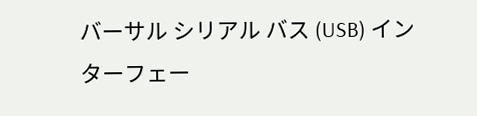バーサル シリアル バス (USB) インターフェー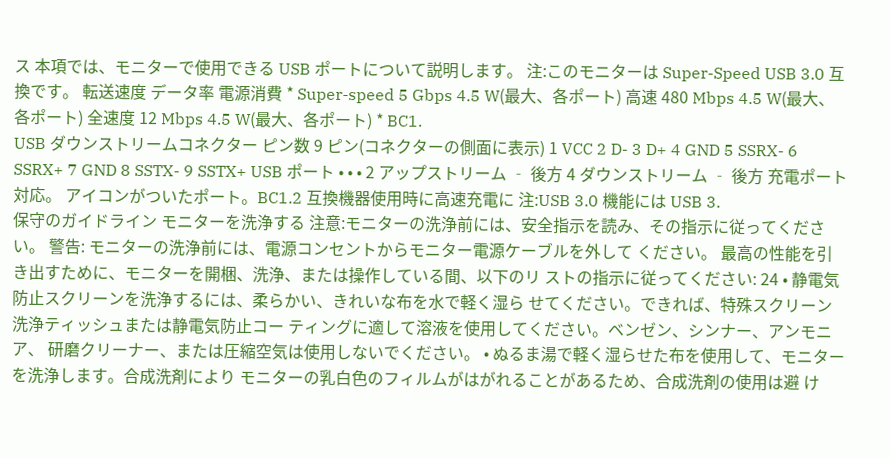ス 本項では、モニターで使用できる USB ポートについて説明します。 注:このモニターは Super-Speed USB 3.0 互換です。 転送速度 データ率 電源消費 * Super-speed 5 Gbps 4.5 W(最大、各ポート) 高速 480 Mbps 4.5 W(最大、各ポート) 全速度 12 Mbps 4.5 W(最大、各ポート) * BC1.
USB ダウンストリームコネクター ピン数 9 ピン(コネクターの側面に表示) 1 VCC 2 D- 3 D+ 4 GND 5 SSRX- 6 SSRX+ 7 GND 8 SSTX- 9 SSTX+ USB ポート • • • 2 アップストリーム ‐ 後方 4 ダウンストリーム ‐ 後方 充電ポート 対応。 アイコンがついたポート。BC1.2 互換機器使用時に高速充電に 注:USB 3.0 機能には USB 3.
保守のガイドライン モニターを洗浄する 注意:モニターの洗浄前には、安全指示を読み、その指示に従ってください。 警告: モニターの洗浄前には、電源コンセントからモニター電源ケーブルを外して ください。 最高の性能を引き出すために、モニターを開梱、洗浄、または操作している間、以下のリ ストの指示に従ってください: 24 • 静電気防止スクリーンを洗浄するには、柔らかい、きれいな布を水で軽く湿ら せてください。できれば、特殊スクリーン洗浄ティッシュまたは静電気防止コー ティングに適して溶液を使用してください。ベンゼン、シンナー、アンモニア、 研磨クリーナー、または圧縮空気は使用しないでください。 • ぬるま湯で軽く湿らせた布を使用して、モニターを洗浄します。合成洗剤により モニターの乳白色のフィルムがはがれることがあるため、合成洗剤の使用は避 け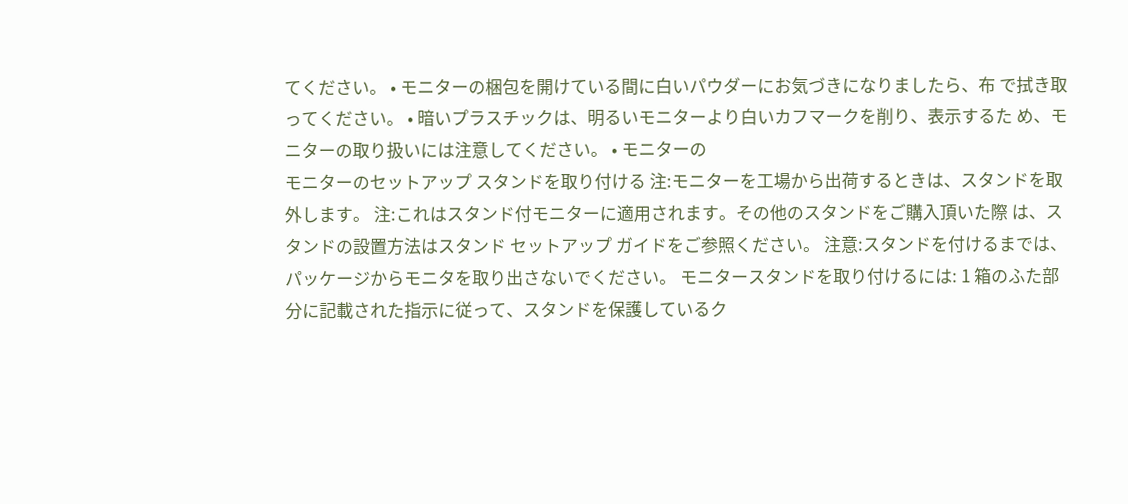てください。 • モニターの梱包を開けている間に白いパウダーにお気づきになりましたら、布 で拭き取ってください。 • 暗いプラスチックは、明るいモニターより白いカフマークを削り、表示するた め、モニターの取り扱いには注意してください。 • モニターの
モニターのセットアップ スタンドを取り付ける 注:モニターを工場から出荷するときは、スタンドを取外します。 注:これはスタンド付モニターに適用されます。その他のスタンドをご購入頂いた際 は、スタンドの設置方法はスタンド セットアップ ガイドをご参照ください。 注意:スタンドを付けるまでは、パッケージからモニタを取り出さないでください。 モニタースタンドを取り付けるには: 1 箱のふた部分に記載された指示に従って、スタンドを保護しているク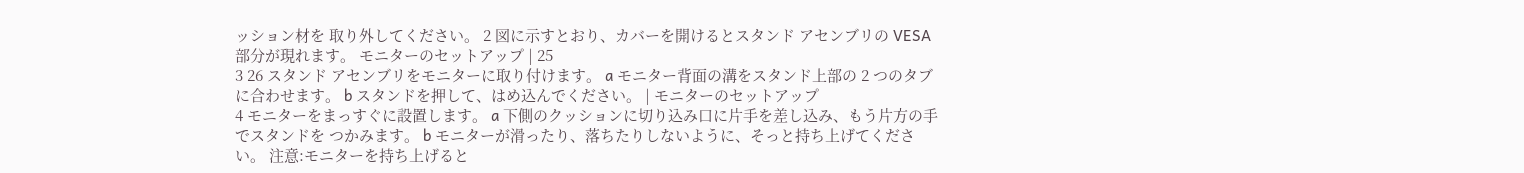ッション材を 取り外してください。 2 図に示すとおり、カバーを開けるとスタンド アセンブリの VESA 部分が現れます。 モニターのセットアップ | 25
3 26 スタンド アセンブリをモニターに取り付けます。 a モニター背面の溝をスタンド上部の 2 つのタブに合わせます。 b スタンドを押して、はめ込んでください。 | モニターのセットアップ
4 モニターをまっすぐに設置します。 a 下側のクッションに切り込み口に片手を差し込み、もう片方の手でスタンドを つかみます。 b モニターが滑ったり、落ちたりしないように、そっと持ち上げてください。 注意:モニターを持ち上げると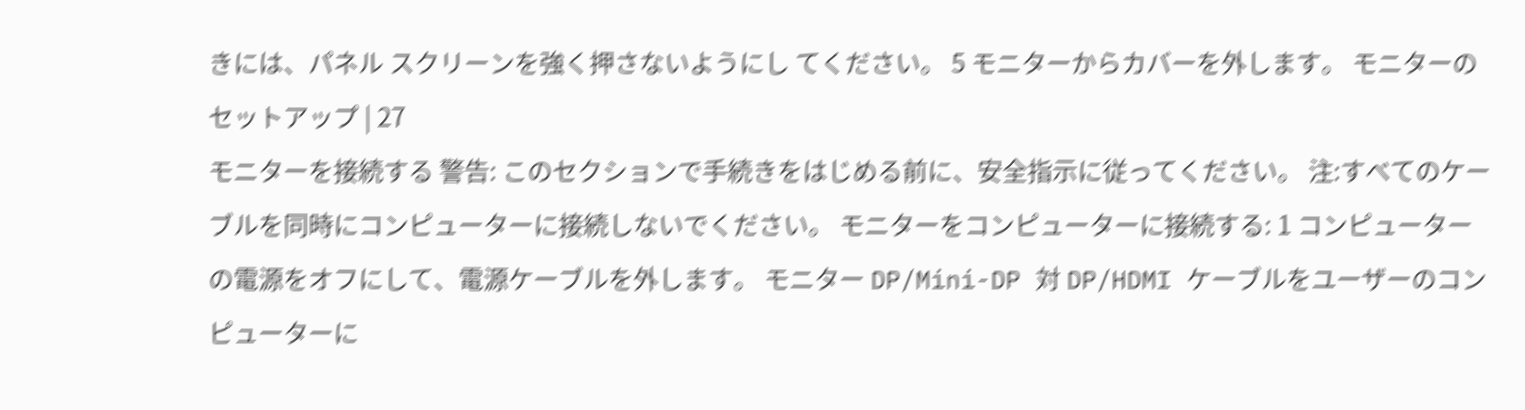きには、パネル スクリーンを強く押さないようにし てください。 5 モニターからカバーを外します。 モニターのセットアップ | 27
モニターを接続する 警告: このセクションで手続きをはじめる前に、安全指示に従ってください。 注:すべてのケーブルを同時にコンピューターに接続しないでください。 モニターをコンピューターに接続する: 1 コンピューターの電源をオフにして、電源ケーブルを外します。 モニター DP/Mini-DP 対 DP/HDMI ケーブルをユーザーのコンピューターに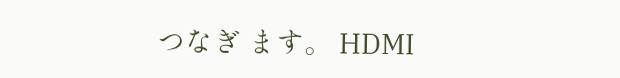つなぎ ます。 HDMI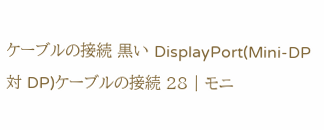ケーブルの接続 黒い DisplayPort(Mini-DP 対 DP)ケーブルの接続 28 | モニ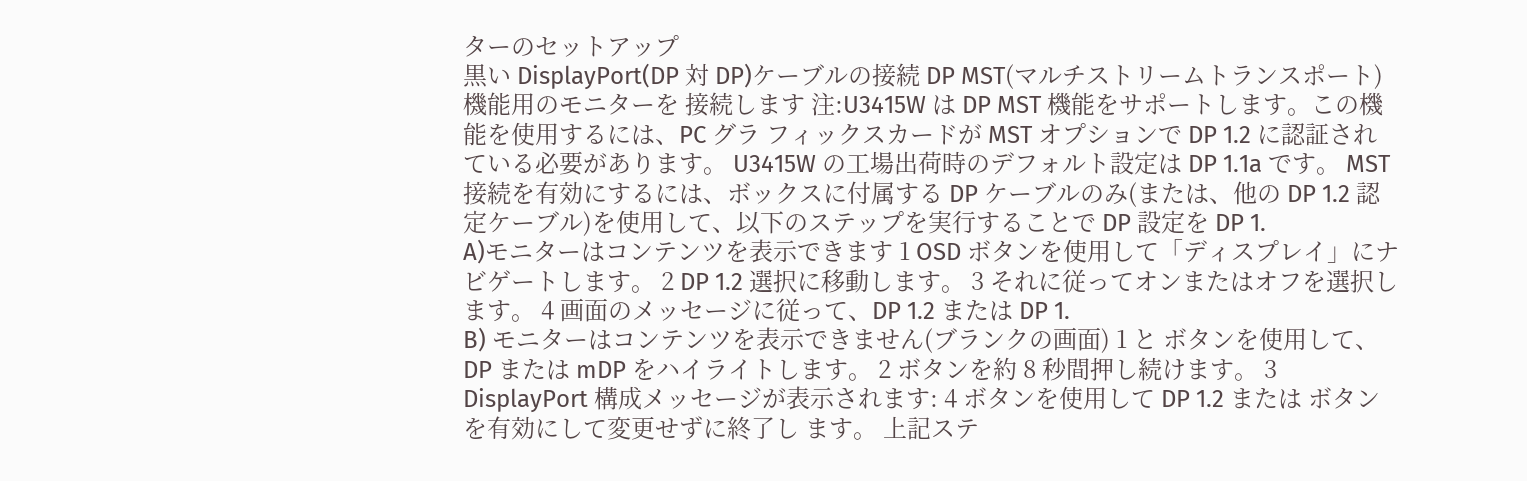ターのセットアップ
黒い DisplayPort(DP 対 DP)ケーブルの接続 DP MST(マルチストリームトランスポート)機能用のモニターを 接続します 注:U3415W は DP MST 機能をサポートします。この機能を使用するには、PC グラ フィックスカードが MST オプションで DP 1.2 に認証されている必要があります。 U3415W の工場出荷時のデフォルト設定は DP 1.1a です。 MST 接続を有効にするには、ボックスに付属する DP ケーブルのみ(または、他の DP 1.2 認定ケーブル)を使用して、以下のステップを実行することで DP 設定を DP 1.
A)モニターはコンテンツを表示できます 1 OSD ボタンを使用して「ディスプレイ」にナビゲートします。 2 DP 1.2 選択に移動します。 3 それに従ってオンまたはオフを選択します。 4 画面のメッセージに従って、DP 1.2 または DP 1.
B) モニターはコンテンツを表示できません(ブランクの画面) 1 と ボタンを使用して、DP または mDP をハイライトします。 2 ボタンを約 8 秒間押し続けます。 3 DisplayPort 構成メッセージが表示されます: 4 ボタンを使用して DP 1.2 または ボタンを有効にして変更せずに終了し ます。 上記ステ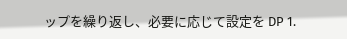ップを繰り返し、必要に応じて設定を DP 1.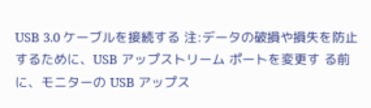USB 3.0 ケーブルを接続する 注:データの破損や損失を防止するために、USB アップストリーム ポートを変更す る前に、モニターの USB アップス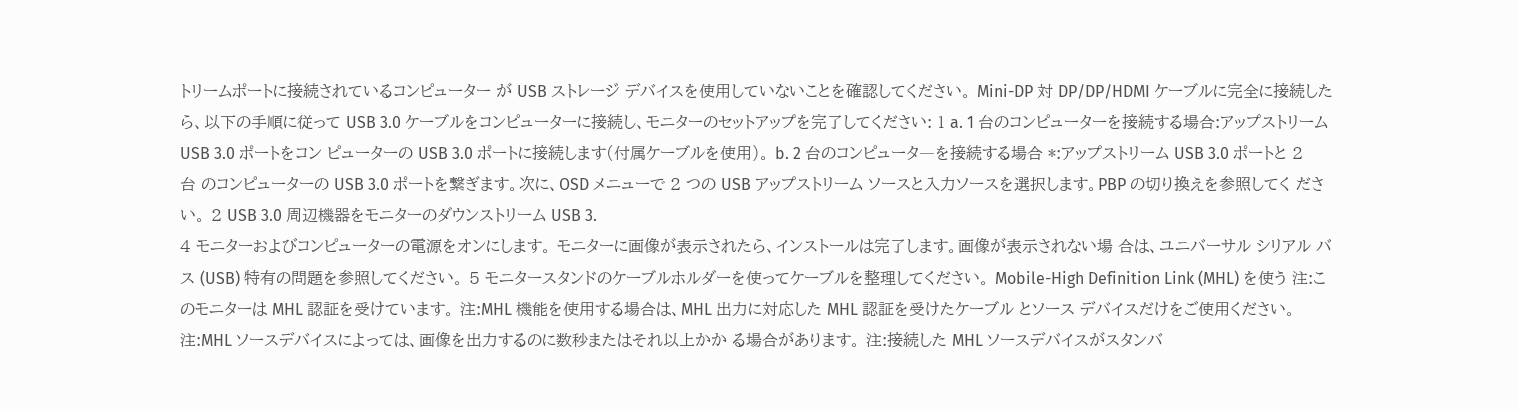トリームポートに接続されているコンピューター が USB ストレージ デバイスを使用していないことを確認してください。 Mini-DP 対 DP/DP/HDMI ケーブルに完全に接続したら、以下の手順に従って USB 3.0 ケーブルをコンピューターに接続し、モニターのセットアップを完了してください: 1 a. 1 台のコンピューターを接続する場合:アップストリーム USB 3.0 ポートをコン ピューターの USB 3.0 ポートに接続します(付属ケーブルを使用)。 b. 2 台のコンピュータ―を接続する場合 *:アップストリーム USB 3.0 ポートと 2 台 のコンピューターの USB 3.0 ポートを繋ぎます。次に、OSD メニューで 2 つの USB アップストリーム ソースと入力ソースを選択します。PBP の切り換えを参照してく ださい。 2 USB 3.0 周辺機器をモニターのダウンストリーム USB 3.
4 モニターおよびコンピューターの電源をオンにします。 モニターに画像が表示されたら、インストールは完了します。画像が表示されない場 合は、ユニバーサル シリアル バス (USB) 特有の問題を参照してください。 5 モニタースタンドのケーブルホルダーを使ってケーブルを整理してください。 Mobile-High Definition Link (MHL) を使う 注:このモニターは MHL 認証を受けています。 注:MHL 機能を使用する場合は、MHL 出力に対応した MHL 認証を受けたケーブル とソース デバイスだけをご使用ください。 注:MHL ソースデバイスによっては、画像を出力するのに数秒またはそれ以上かか る場合があります。 注:接続した MHL ソースデバイスがスタンバ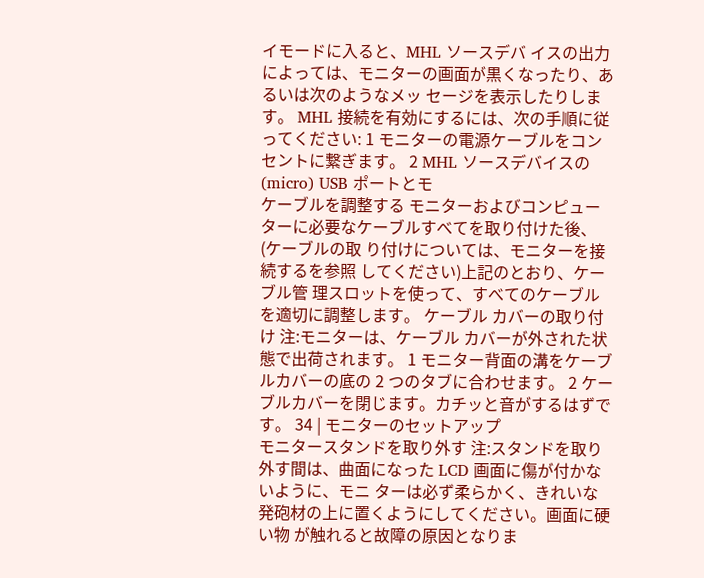イモードに入ると、MHL ソースデバ イスの出力によっては、モニターの画面が黒くなったり、あるいは次のようなメッ セージを表示したりします。 MHL 接続を有効にするには、次の手順に従ってください: 1 モニターの電源ケーブルをコンセントに繋ぎます。 2 MHL ソースデバイスの (micro) USB ポートとモ
ケーブルを調整する モニターおよびコンピューターに必要なケーブルすべてを取り付けた後、(ケーブルの取 り付けについては、モニターを接続するを参照 してください)上記のとおり、ケーブル管 理スロットを使って、すべてのケーブルを適切に調整します。 ケーブル カバーの取り付け 注:モニターは、ケーブル カバーが外された状態で出荷されます。 1 モニター背面の溝をケーブルカバーの底の 2 つのタブに合わせます。 2 ケーブルカバーを閉じます。カチッと音がするはずです。 34 | モニターのセットアップ
モニタースタンドを取り外す 注:スタンドを取り外す間は、曲面になった LCD 画面に傷が付かないように、モニ ターは必ず柔らかく、きれいな発砲材の上に置くようにしてください。画面に硬い物 が触れると故障の原因となりま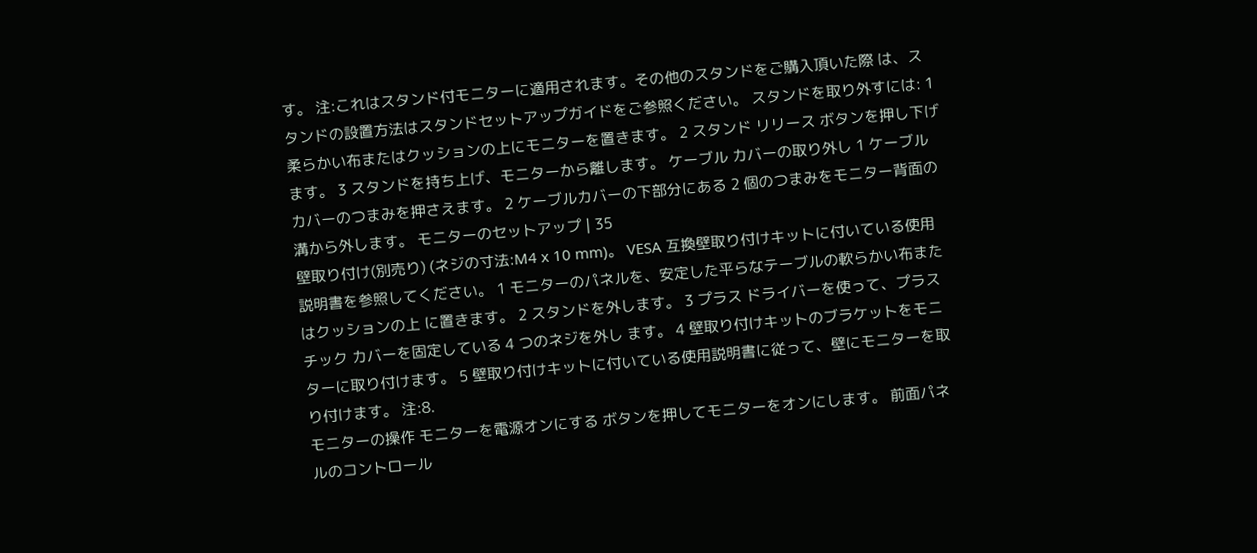す。 注:これはスタンド付モニターに適用されます。その他のスタンドをご購入頂いた際 は、スタンドの設置方法はスタンドセットアップガイドをご参照ください。 スタンドを取り外すには: 1 柔らかい布またはクッションの上にモニターを置きます。 2 スタンド リリース ボタンを押し下げます。 3 スタンドを持ち上げ、モニターから離します。 ケーブル カバーの取り外し 1 ケーブルカバーのつまみを押さえます。 2 ケーブルカバーの下部分にある 2 個のつまみをモニター背面の溝から外します。 モニターのセットアップ | 35
壁取り付け(別売り) (ネジの寸法:M4 x 10 mm)。 VESA 互換壁取り付けキットに付いている使用説明書を参照してください。 1 モニターのパネルを、安定した平らなテーブルの軟らかい布またはクッションの上 に置きます。 2 スタンドを外します。 3 プラス ドライバーを使って、プラスチック カバーを固定している 4 つのネジを外し ます。 4 壁取り付けキットのブラケットをモニターに取り付けます。 5 壁取り付けキットに付いている使用説明書に従って、壁にモニターを取り付けます。 注:8.
モニターの操作 モニターを電源オンにする ボタンを押してモニターをオンにします。 前面パネルのコントロール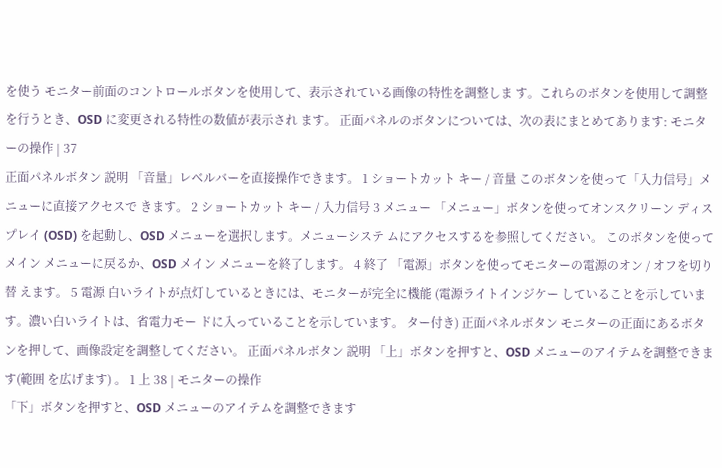を使う モニター前面のコントロールボタンを使用して、表示されている画像の特性を調整しま す。これらのボタンを使用して調整を行うとき、OSD に変更される特性の数値が表示され ます。 正面パネルのボタンについては、次の表にまとめてあります: モニターの操作 | 37
正面パネルボタン 説明 「音量」レベルバーを直接操作できます。 1 ショートカット キー / 音量 このボタンを使って「入力信号」メニューに直接アクセスで きます。 2 ショートカット キー / 入力信号 3 メニュー 「メニュー」ボタンを使ってオンスクリーン ディスプレイ (OSD) を起動し、OSD メニューを選択します。メニューシステ ムにアクセスするを参照してください。 このボタンを使ってメイン メニューに戻るか、OSD メイン メニューを終了します。 4 終了 「電源」ボタンを使ってモニターの電源のオン / オフを切り替 えます。 5 電源 白いライトが点灯しているときには、モニターが完全に機能 (電源ライトインジケー していることを示しています。濃い白いライトは、省電力モー ドに入っていることを示しています。 ター付き) 正面パネルボタン モニターの正面にあるボタンを押して、画像設定を調整してください。 正面パネルボタン 説明 「上」ボタンを押すと、OSD メニューのアイテムを調整できます(範囲 を広げます) 。 1 上 38 | モニターの操作
「下」ボタンを押すと、OSD メニューのアイテムを調整できます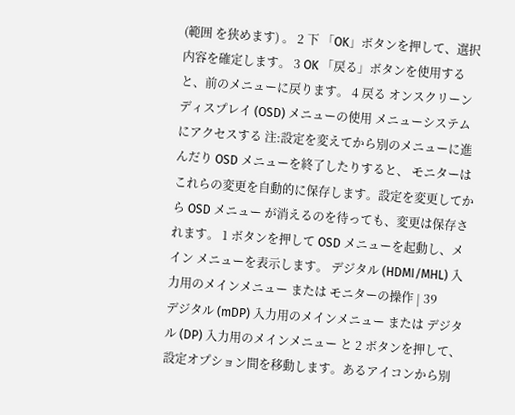(範囲 を狭めます) 。 2 下 「OK」ボタンを押して、選択内容を確定します。 3 OK 「戻る」ボタンを使用すると、前のメニューに戻ります。 4 戻る オンスクリーン ディスプレイ (OSD) メニューの使用 メニューシステムにアクセスする 注:設定を変えてから別のメニューに進んだり OSD メニューを終了したりすると、 モニターはこれらの変更を自動的に保存します。設定を変更してから OSD メニュー が消えるのを待っても、変更は保存されます。 1 ボタンを押して OSD メニューを起動し、メイン メニューを表示します。 デジタル (HDMI/MHL) 入力用のメインメニュー または モニターの操作 | 39
デジタル (mDP) 入力用のメインメニュー または デジタル (DP) 入力用のメインメニュー と 2 ボタンを押して、設定オプション間を移動します。あるアイコンから別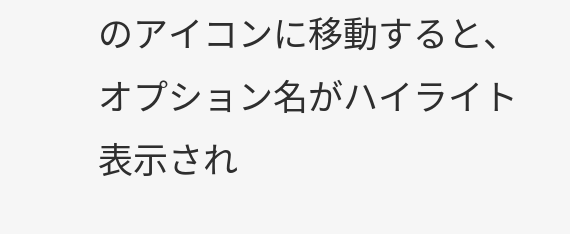のアイコンに移動すると、オプション名がハイライト表示され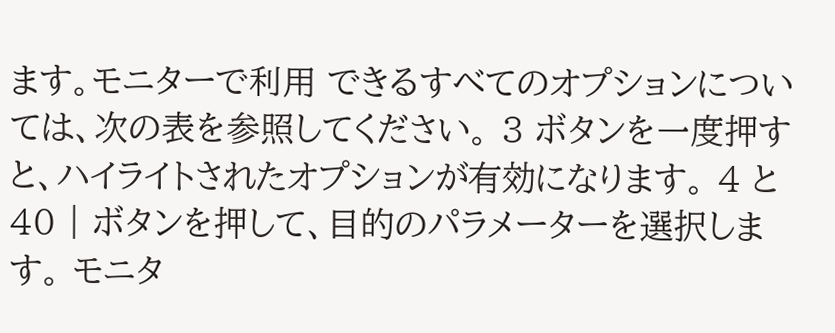ます。モニターで利用 できるすべてのオプションについては、次の表を参照してください。 3 ボタンを一度押すと、ハイライトされたオプションが有効になります。 4 と 40 | ボタンを押して、目的のパラメーターを選択します。 モニタ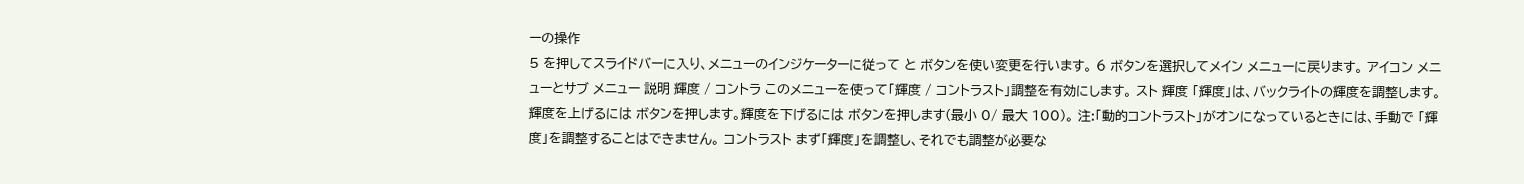ーの操作
5 を押してスライドバーに入り、メニューのインジケーターに従って と ボタンを使い変更を行います。 6 ボタンを選択してメイン メニューに戻ります。 アイコン メニューとサブ メニュー 説明 輝度 / コントラ このメニューを使って「輝度 / コントラスト」調整を有効にします。 スト 輝度 「輝度」は、バックライトの輝度を調整します。 輝度を上げるには ボタンを押します。輝度を下げるには ボタンを押します(最小 0/ 最大 100)。 注:「動的コントラスト」がオンになっているときには、手動で 「輝度」を調整することはできません。 コントラスト まず「輝度」を調整し、それでも調整が必要な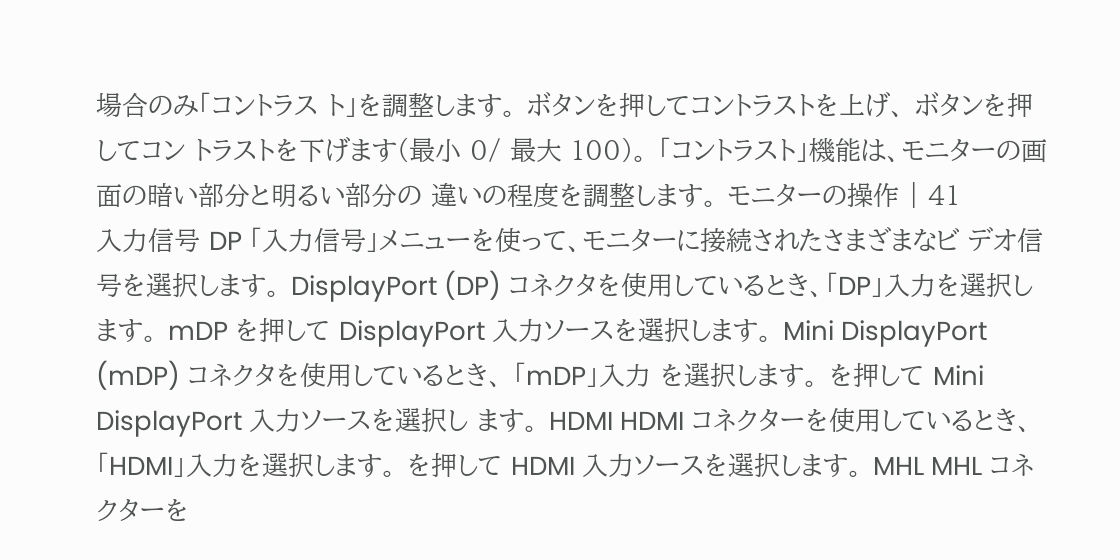場合のみ「コントラス ト」を調整します。 ボタンを押してコントラストを上げ、 ボタンを押してコン トラストを下げます(最小 0/ 最大 100)。 「コントラスト」機能は、モニターの画面の暗い部分と明るい部分の 違いの程度を調整します。 モニターの操作 | 41
入力信号 DP 「入力信号」メニューを使って、モニターに接続されたさまざまなビ デオ信号を選択します。 DisplayPort (DP) コネクタを使用しているとき、「DP」入力を選択し ます。 mDP を押して DisplayPort 入力ソースを選択します。 Mini DisplayPort (mDP) コネクタを使用しているとき、 「mDP」入力 を選択します。 を押して Mini DisplayPort 入力ソースを選択し ます。 HDMI HDMI コネクターを使用しているとき、「HDMI」入力を選択します。 を押して HDMI 入力ソースを選択します。 MHL MHL コネクターを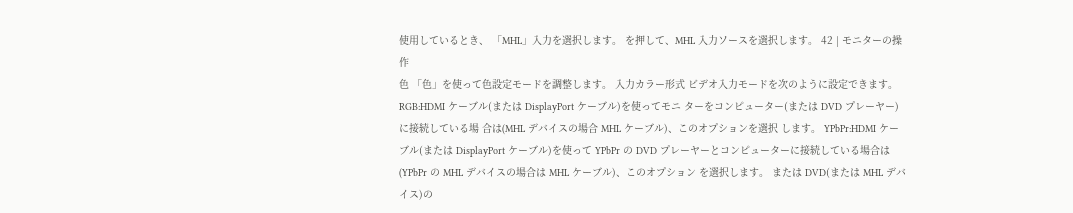使用しているとき、 「MHL」入力を選択します。 を押して、MHL 入力ソースを選択します。 42 | モニターの操作
色 「色」を使って色設定モードを調整します。 入力カラー形式 ビデオ入力モードを次のように設定できます。 RGB:HDMI ケーブル(または DisplayPort ケーブル)を使ってモニ ターをコンピューター(または DVD プレーヤー)に接続している場 合は(MHL デバイスの場合 MHL ケーブル)、このオプションを選択 します。 YPbPr:HDMI ケーブル(または DisplayPort ケーブル)を使って YPbPr の DVD プレーヤーとコンピューターに接続している場合は (YPbPr の MHL デバイスの場合は MHL ケーブル)、このオプション を選択します。 または DVD(または MHL デバイス)の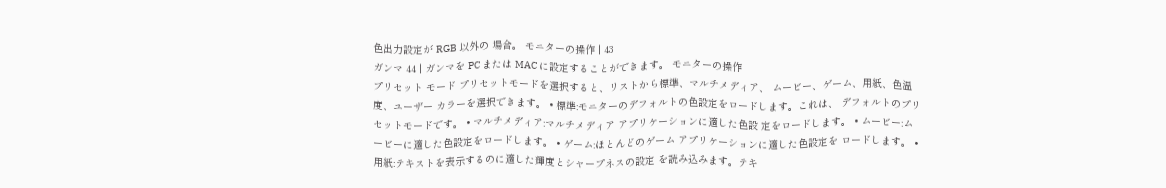色出力設定が RGB 以外の 場合。 モニターの操作 | 43
ガンマ 44 | ガンマを PC または MAC に設定することができます。 モニターの操作
プリセット モード プリセットモードを選択すると、リストから標準、マルチメディア、 ムービー、ゲーム、用紙、色温度、ユーザー カラーを選択できます。 • 標準:モニターのデフォルトの色設定をロードします。これは、 デフォルトのプリセットモードです。 • マルチメディア:マルチメディア アプリケーションに適した色設 定をロードします。 • ムービー:ムービーに適した色設定をロードします。 • ゲーム:ほとんどのゲーム アプリケーションに適した色設定を ロードします。 • 用紙:テキストを表示するのに適した輝度とシャープネスの設定 を読み込みます。テキ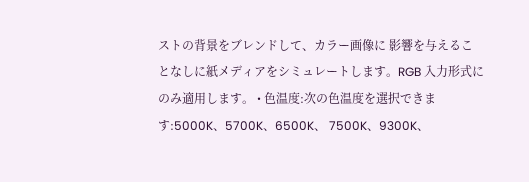ストの背景をブレンドして、カラー画像に 影響を与えることなしに紙メディアをシミュレートします。RGB 入力形式にのみ適用します。 • 色温度:次の色温度を選択できます:5000K、5700K、6500K、 7500K、9300K、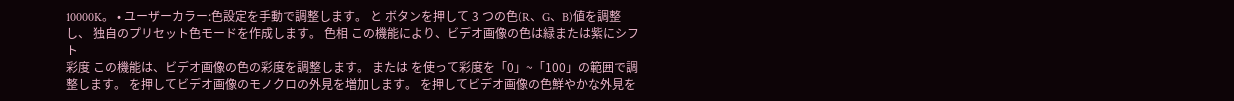10000K。 • ユーザーカラー:色設定を手動で調整します。 と ボタンを押して 3 つの色(R、G、B)値を調整し、 独自のプリセット色モードを作成します。 色相 この機能により、ビデオ画像の色は緑または紫にシフト
彩度 この機能は、ビデオ画像の色の彩度を調整します。 または を使って彩度を「0」~「100」の範囲で調整します。 を押してビデオ画像のモノクロの外見を増加します。 を押してビデオ画像の色鮮やかな外見を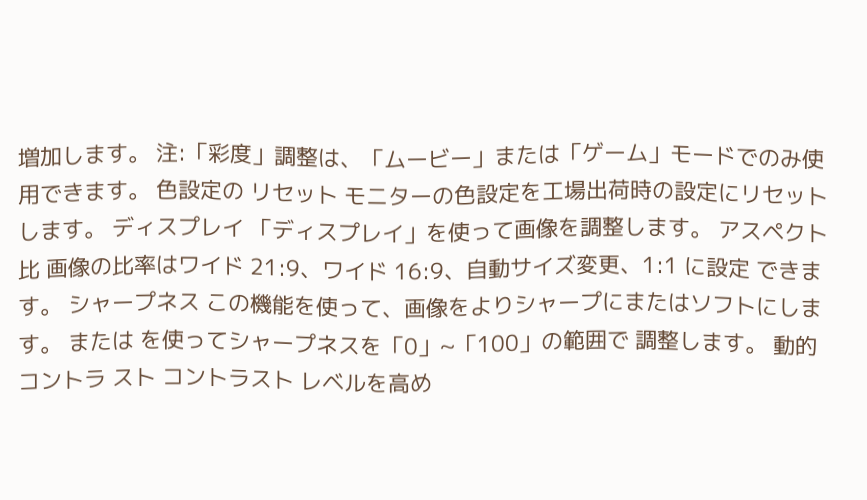増加します。 注:「彩度」調整は、「ムービー」または「ゲーム」モードでのみ使 用できます。 色設定の リセット モニターの色設定を工場出荷時の設定にリセットします。 ディスプレイ 「ディスプレイ」を使って画像を調整します。 アスペクト比 画像の比率はワイド 21:9、ワイド 16:9、自動サイズ変更、1:1 に設定 できます。 シャープネス この機能を使って、画像をよりシャープにまたはソフトにします。 または を使ってシャープネスを「0」~「100」の範囲で 調整します。 動的コントラ スト コントラスト レベルを高め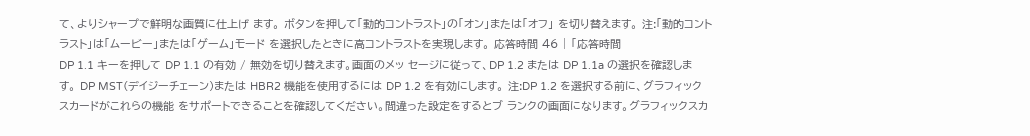て、よりシャープで鮮明な画質に仕上げ ます。 ボタンを押して「動的コントラスト」の「オン」または「オフ」 を切り替えます。 注:「動的コントラスト」は「ムービー」または「ゲーム」モード を選択したときに高コントラストを実現します。 応答時間 46 | 「応答時間
DP 1.1 キーを押して DP 1.1 の有効 / 無効を切り替えます。画面のメッ セージに従って、DP 1.2 または DP 1.1a の選択を確認します。 DP MST(デイジーチェーン)または HBR2 機能を使用するには DP 1.2 を有効にします。 注:DP 1.2 を選択する前に、グラフィックスカードがこれらの機能 をサポートできることを確認してください。間違った設定をするとブ ランクの画面になります。グラフィックスカ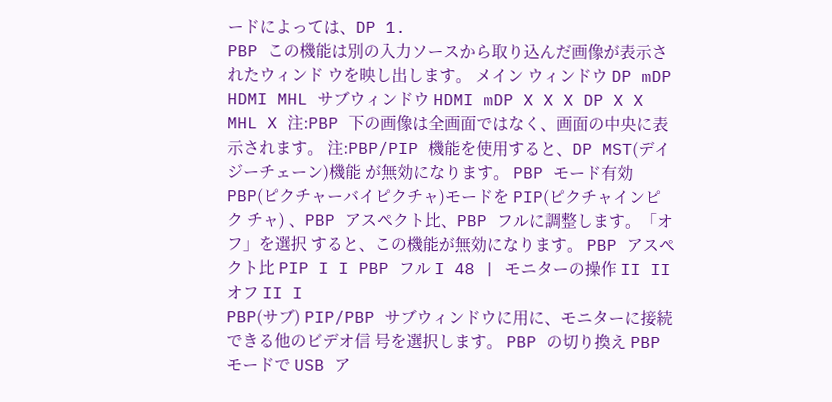ードによっては、DP 1.
PBP この機能は別の入力ソースから取り込んだ画像が表示されたウィンド ウを映し出します。 メイン ウィンドウ DP mDP HDMI MHL サブウィンドウ HDMI mDP X X X DP X X MHL X 注:PBP 下の画像は全画面ではなく、画面の中央に表示されます。 注:PBP/PIP 機能を使用すると、DP MST(デイジーチェーン)機能 が無効になります。 PBP モード有効 PBP(ピクチャーバイピクチャ)モードを PIP(ピクチャインピク チャ) 、PBP アスペクト比、PBP フルに調整します。「オフ」を選択 すると、この機能が無効になります。 PBP アスペクト比 PIP I I PBP フル I 48 | モニターの操作 II II オフ II I
PBP(サブ) PIP/PBP サブウィンドウに用に、モニターに接続できる他のビデオ信 号を選択します。 PBP の切り換え PBP モードで USB ア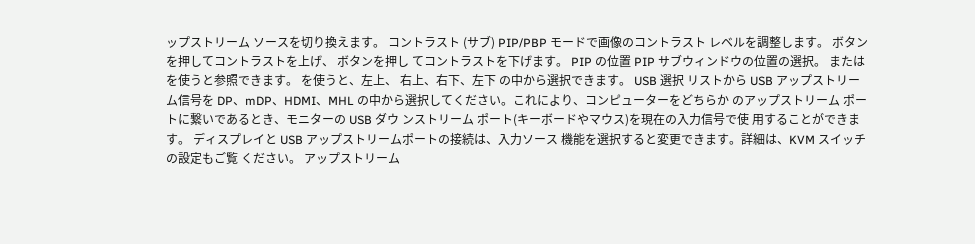ップストリーム ソースを切り換えます。 コントラスト (サブ) PIP/PBP モードで画像のコントラスト レベルを調整します。 ボタンを押してコントラストを上げ、 ボタンを押し てコントラストを下げます。 PIP の位置 PIP サブウィンドウの位置の選択。 または を使うと参照できます。 を使うと、左上、 右上、右下、左下 の中から選択できます。 USB 選択 リストから USB アップストリーム信号を DP、mDP、HDMI、MHL の中から選択してください。これにより、コンピューターをどちらか のアップストリーム ポートに繋いであるとき、モニターの USB ダウ ンストリーム ポート(キーボードやマウス)を現在の入力信号で使 用することができます。 ディスプレイと USB アップストリームポートの接続は、入力ソース 機能を選択すると変更できます。詳細は、KVM スイッチの設定もご覧 ください。 アップストリーム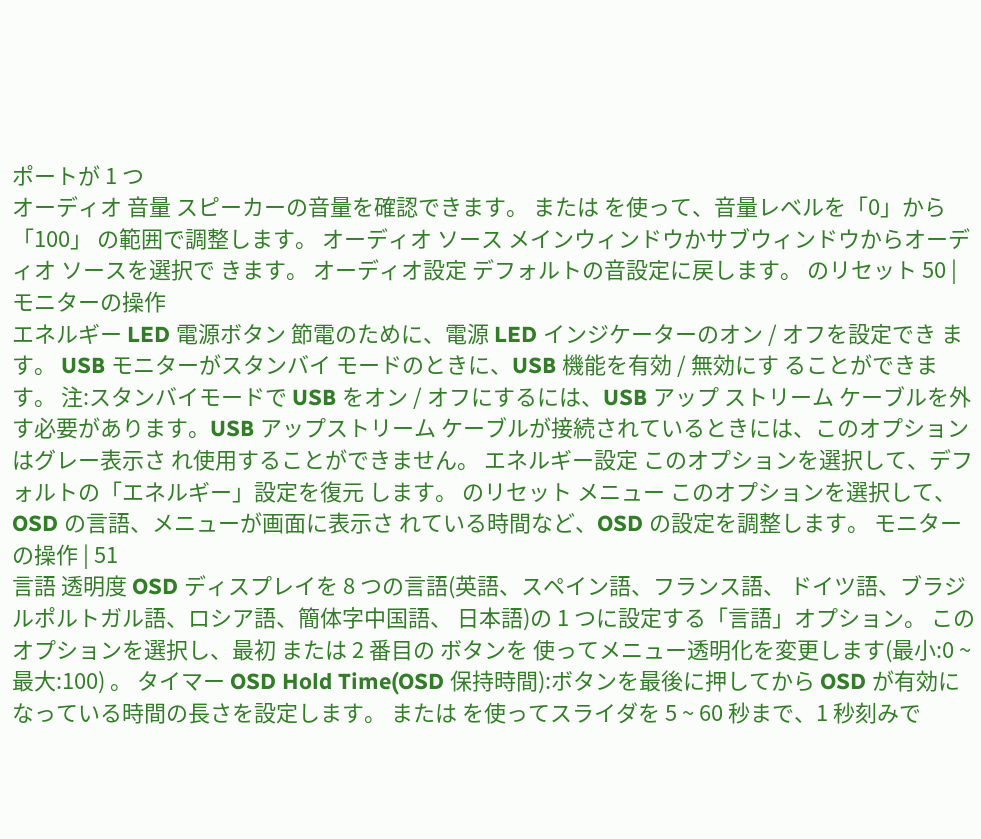ポートが 1 つ
オーディオ 音量 スピーカーの音量を確認できます。 または を使って、音量レベルを「0」から「100」 の範囲で調整します。 オーディオ ソース メインウィンドウかサブウィンドウからオーディオ ソースを選択で きます。 オーディオ設定 デフォルトの音設定に戻します。 のリセット 50 | モニターの操作
エネルギー LED 電源ボタン 節電のために、電源 LED インジケーターのオン / オフを設定でき ます。 USB モニターがスタンバイ モードのときに、USB 機能を有効 / 無効にす ることができます。 注:スタンバイモードで USB をオン / オフにするには、USB アップ ストリーム ケーブルを外す必要があります。USB アップストリーム ケーブルが接続されているときには、このオプションはグレー表示さ れ使用することができません。 エネルギー設定 このオプションを選択して、デフォルトの「エネルギー」設定を復元 します。 のリセット メニュー このオプションを選択して、OSD の言語、メニューが画面に表示さ れている時間など、OSD の設定を調整します。 モニターの操作 | 51
言語 透明度 OSD ディスプレイを 8 つの言語(英語、スペイン語、フランス語、 ドイツ語、ブラジルポルトガル語、ロシア語、簡体字中国語、 日本語)の 1 つに設定する「言語」オプション。 このオプションを選択し、最初 または 2 番目の ボタンを 使ってメニュー透明化を変更します(最小:0 ~最大:100) 。 タイマー OSD Hold Time(OSD 保持時間):ボタンを最後に押してから OSD が有効になっている時間の長さを設定します。 または を使ってスライダを 5 ~ 60 秒まで、1 秒刻みで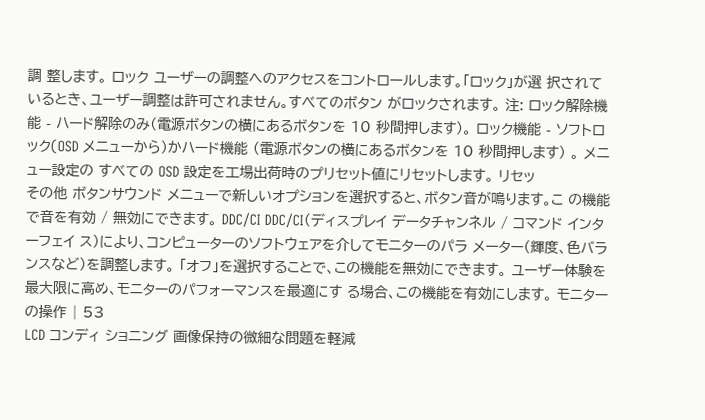調 整します。 ロック ユーザーの調整へのアクセスをコントロールします。「ロック」が選 択されているとき、ユーザー調整は許可されません。すべてのボタン がロックされます。 注: ロック解除機能 - ハード解除のみ(電源ボタンの横にあるボタンを 10 秒間押します)。 ロック機能 - ソフトロック(OSD メニューから)かハード機能 (電源ボタンの横にあるボタンを 10 秒間押します) 。 メニュー設定の すべての OSD 設定を工場出荷時のプリセット値にリセットします。 リセッ
その他 ボタンサウンド メニューで新しいオプションを選択すると、ボタン音が鳴ります。こ の機能で音を有効 / 無効にできます。 DDC/CI DDC/CI(ディスプレイ データチャンネル / コマンド インターフェイ ス)により、コンピューターのソフトウェアを介してモニターのパラ メーター(輝度、色バランスなど)を調整します。 「オフ」を選択することで、この機能を無効にできます。 ユーザー体験を最大限に高め、モニターのパフォーマンスを最適にす る場合、この機能を有効にします。 モニターの操作 | 53
LCD コンディ ショニング 画像保持の微細な問題を軽減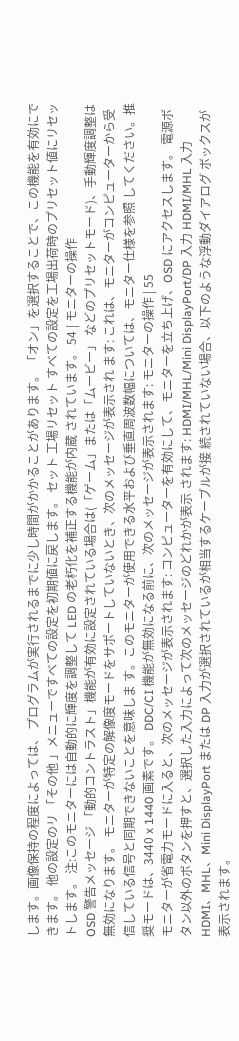します。画像保持の程度によっては、 プログラムが実行されるまでに少し時間がかかることがあります。 「オン」を選択することで、この機能を有効にできます。 他の設定のリ 「その他 」メニューですべての設定を初期値に戻します。 セット 工場リセット すべての設定を工場出荷時のプリセット値にリセットします。 注:このモニターには自動的に輝度を調整して LED の老朽化を補正する機能が内蔵 されています。 54 | モニターの操作
OSD 警告メッセージ 「動的コントラスト」機能が有効に設定されている場合は(「ゲーム」または「ムービー」 などのプリセットモード)、手動輝度調整は無効になります。 モニターが特定の解像度モードをサポートしていないとき、次のメッセージが表示され ます: これは、モニターがコンピューターから受信している信号と同期できないことを意味しま す。このモニターが使用できる水平および垂直周波数幅については、モニター仕様を参照 してください。推奨モードは、3440 x 1440 画素です。 DDC/CI 機能が無効になる前に、次のメッセージが表示されます: モニターの操作 | 55
モニターが省電力モードに入ると、次のメッセージが表示されます: コンピューターを有効にして、モニターを立ち上げ、OSD にアクセスします。 電源ボタン以外のボタンを押すと、選択した入力によって次のメッセージのどれかが表示 されます: HDMI/MHL/Mini DisplayPort/DP 入力 HDMI/MHL 入力 HDMI、MHL、Mini DisplayPort または DP 入力が選択されているが相当するケーブルが接 続されていない場合、以下のような浮動ダイアログ ボックスが表示されます。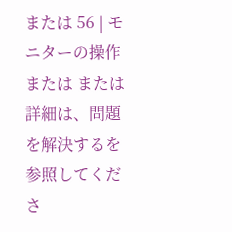または 56 | モニターの操作
または または 詳細は、問題を解決するを参照してくださ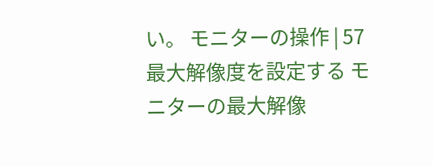い。 モニターの操作 | 57
最大解像度を設定する モニターの最大解像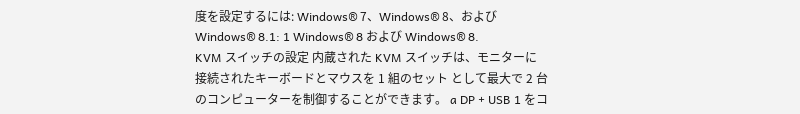度を設定するには: Windows® 7、Windows® 8、および Windows® 8.1: 1 Windows® 8 および Windows® 8.
KVM スイッチの設定 内蔵された KVM スイッチは、モニターに接続されたキーボードとマウスを 1 組のセット として最大で 2 台のコンピューターを制御することができます。 a DP + USB 1 をコ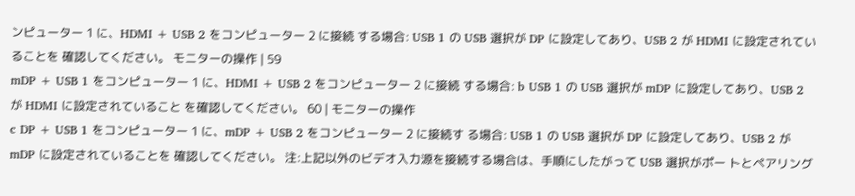ンピューター 1 に、HDMI + USB 2 をコンピューター 2 に接続 する場合: USB 1 の USB 選択が DP に設定してあり、USB 2 が HDMI に設定されていることを 確認してください。 モニターの操作 | 59
mDP + USB 1 をコンピューター 1 に、HDMI + USB 2 をコンピューター 2 に接続 する場合: b USB 1 の USB 選択が mDP に設定してあり、USB 2 が HDMI に設定されていること を確認してください。 60 | モニターの操作
c DP + USB 1 をコンピューター 1 に、mDP + USB 2 をコンピューター 2 に接続す る場合: USB 1 の USB 選択が DP に設定してあり、USB 2 が mDP に設定されていることを 確認してください。 注:上記以外のビデオ入力源を接続する場合は、手順にしたがって USB 選択がポー トとペアリング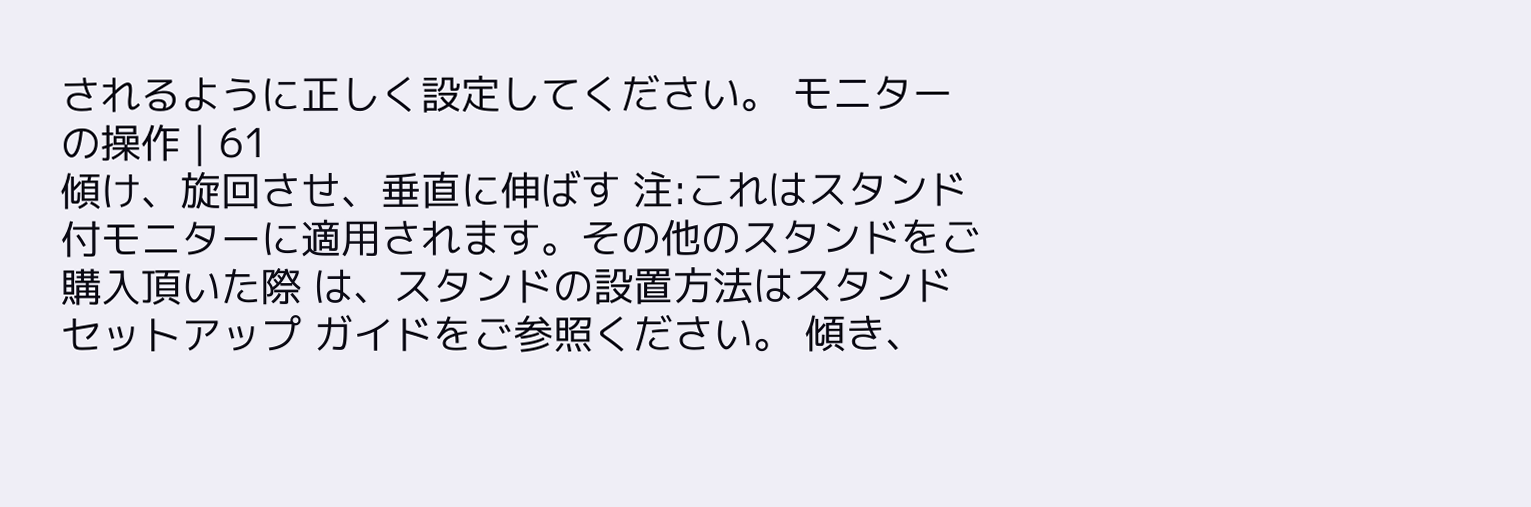されるように正しく設定してください。 モニターの操作 | 61
傾け、旋回させ、垂直に伸ばす 注:これはスタンド付モニターに適用されます。その他のスタンドをご購入頂いた際 は、スタンドの設置方法はスタンド セットアップ ガイドをご参照ください。 傾き、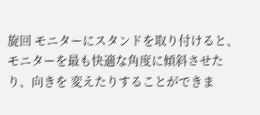旋回 モニターにスタンドを取り付けると、モニターを最も快適な角度に傾斜させたり、向きを 変えたりすることができま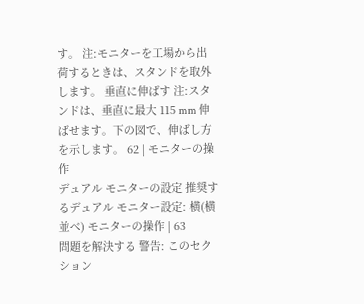す。 注:モニターを工場から出荷するときは、スタンドを取外します。 垂直に伸ばす 注:スタンドは、垂直に最大 115 mm 伸ばせます。下の図で、伸ばし方を示します。 62 | モニターの操作
デュアル モニターの設定 推奨するデュアル モニター設定: 横(横並べ) モニターの操作 | 63
問題を解決する 警告: このセクション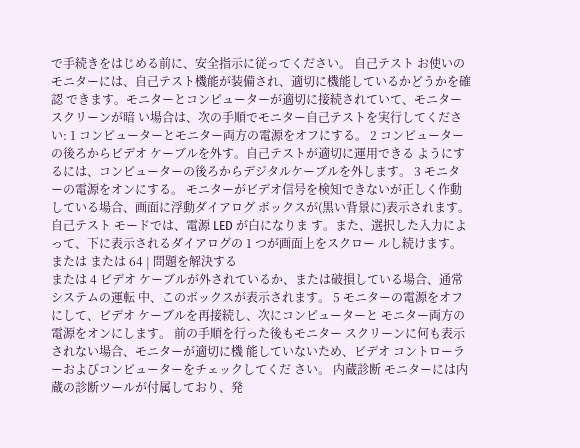で手続きをはじめる前に、安全指示に従ってください。 自己テスト お使いのモニターには、自己テスト機能が装備され、適切に機能しているかどうかを確認 できます。モニターとコンピューターが適切に接続されていて、モニター スクリーンが暗 い場合は、次の手順でモニター自己テストを実行してください: 1 コンピューターとモニター両方の電源をオフにする。 2 コンピューターの後ろからビデオ ケーブルを外す。自己テストが適切に運用できる ようにするには、コンピューターの後ろからデジタルケーブルを外します。 3 モニターの電源をオンにする。 モニターがビデオ信号を検知できないが正しく作動している場合、画面に浮動ダイアログ ボックスが(黒い背景に)表示されます。自己テスト モードでは、電源 LED が白になりま す。また、選択した入力によって、下に表示されるダイアログの 1 つが画面上をスクロー ルし続けます。 または または 64 | 問題を解決する
または 4 ビデオ ケーブルが外されているか、または破損している場合、通常システムの運転 中、このボックスが表示されます。 5 モニターの電源をオフにして、ビデオ ケーブルを再接続し、次にコンピューターと モニター両方の電源をオンにします。 前の手順を行った後もモニター スクリーンに何も表示されない場合、モニターが適切に機 能していないため、ビデオ コントローラーおよびコンピューターをチェックしてくだ さい。 内蔵診断 モニターには内蔵の診断ツールが付属しており、発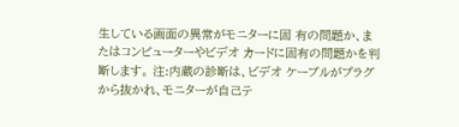生している画面の異常がモニターに固 有の問題か、またはコンピューターやビデオ カードに固有の問題かを判断します。 注:内蔵の診断は、ビデオ ケーブルがプラグから抜かれ、モニターが自己テ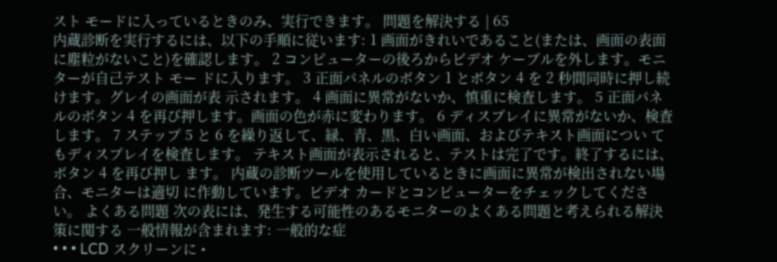スト モードに入っているときのみ、実行できます。 問題を解決する | 65
内蔵診断を実行するには、以下の手順に従います: 1 画面がきれいであること(または、画面の表面に塵粒がないこと)を確認します。 2 コンピューターの後ろからビデオ ケーブルを外します。モニターが自己テスト モー ドに入ります。 3 正面パネルのボタン 1 とボタン 4 を 2 秒間同時に押し続けます。グレイの画面が表 示されます。 4 画面に異常がないか、慎重に検査します。 5 正面パネルのボタン 4 を再び押します。画面の色が赤に変わります。 6 ディスプレイに異常がないか、検査します。 7 ステップ 5 と 6 を繰り返して、緑、青、黒、白い画面、およびテキスト画面につい てもディスプレイを検査します。 テキスト画面が表示されると、テストは完了です。終了するには、ボタン 4 を再び押し ます。 内蔵の診断ツールを使用しているときに画面に異常が検出されない場合、モニターは適切 に作動しています。ビデオ カードとコンピューターをチェックしてください。 よくある問題 次の表には、発生する可能性のあるモニターのよくある問題と考えられる解決策に関する 一般情報が含まれます: 一般的な症
• • • LCD スクリーンに •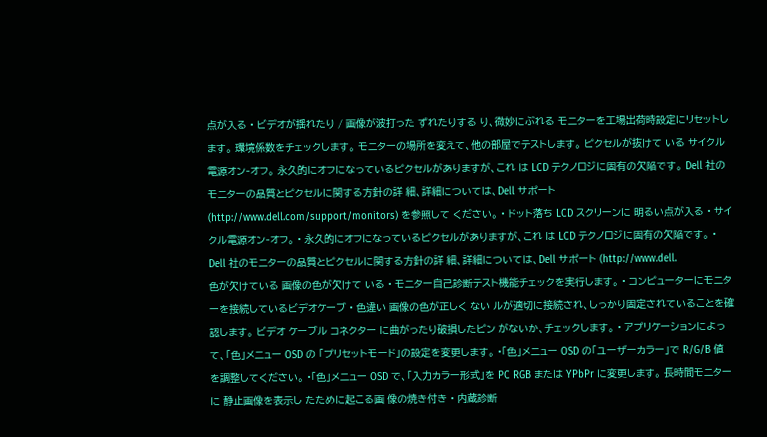点が入る • ビデオが揺れたり / 画像が波打った ずれたりする り、微妙にぶれる モニターを工場出荷時設定にリセットします。 環境係数をチェックします。 モニターの場所を変えて、他の部屋でテストします。 ピクセルが抜けて いる サイクル電源オン‐オフ。 永久的にオフになっているピクセルがありますが、これ は LCD テクノロジに固有の欠陥です。 Dell 社のモニターの品質とピクセルに関する方針の詳 細、詳細については、Dell サポート (http://www.dell.com/support/monitors) を参照して ください。 • ドット落ち LCD スクリーンに 明るい点が入る • サイクル電源オン‐オフ。 • 永久的にオフになっているピクセルがありますが、これ は LCD テクノロジに固有の欠陥です。 • Dell 社のモニターの品質とピクセルに関する方針の詳 細、詳細については、Dell サポート (http://www.dell.
色が欠けている 画像の色が欠けて いる • モニター自己診断テスト機能チェックを実行します。 • コンピューターにモニターを接続しているビデオケーブ • 色違い 画像の色が正しく ない ルが適切に接続され、しっかり固定されていることを確 認します。 ビデオ ケーブル コネクター に曲がったり破損したピン がないか、チェックします。 • アプリケーションによって、「色」メニュー OSD の 「プリセットモード」の設定を変更します。 •「色」メニュー OSD の「ユーザーカラー」で R/G/B 値 を調整してください。 •「色」メニュー OSD で、「入力カラー形式」を PC RGB または YPbPr に変更します。 長時間モニターに 静止画像を表示し たために起こる画 像の焼き付き • 内蔵診断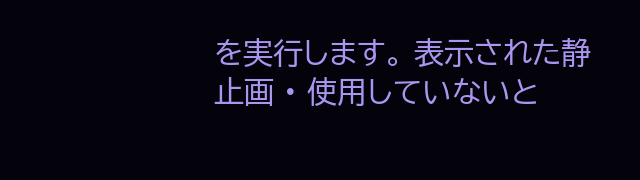を実行します。 表示された静止画 • 使用していないと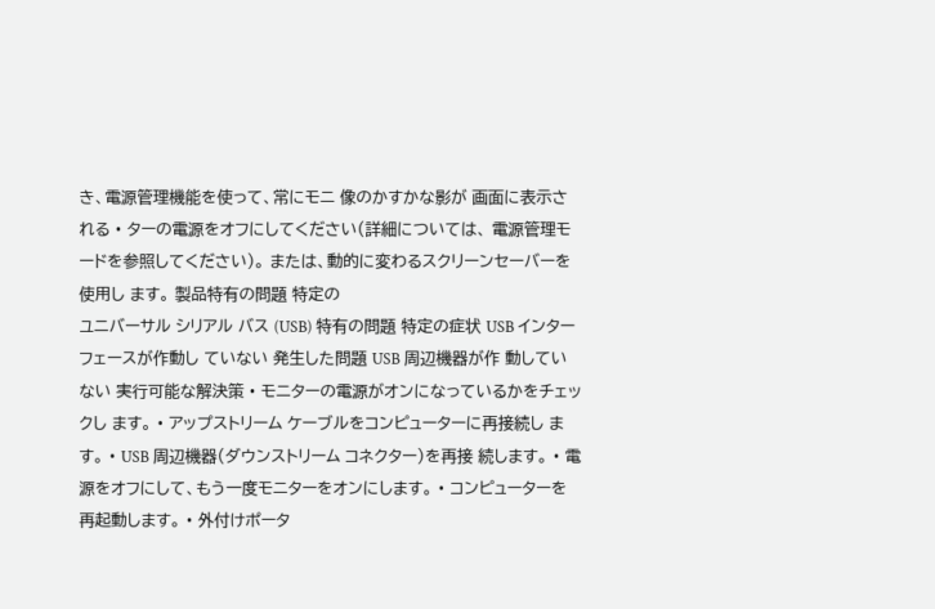き、電源管理機能を使って、常にモニ 像のかすかな影が 画面に表示される • ターの電源をオフにしてください(詳細については、 電源管理モードを参照してください)。 または、動的に変わるスクリーンセーバーを使用し ます。 製品特有の問題 特定の
ユニバーサル シリアル バス (USB) 特有の問題 特定の症状 USB インター フェースが作動し ていない 発生した問題 USB 周辺機器が作 動していない 実行可能な解決策 • モニターの電源がオンになっているかをチェックし ます。 • アップストリーム ケーブルをコンピューターに再接続し ます。 • USB 周辺機器(ダウンストリーム コネクター)を再接 続します。 • 電源をオフにして、もう一度モニターをオンにします。 • コンピューターを再起動します。 • 外付けポータ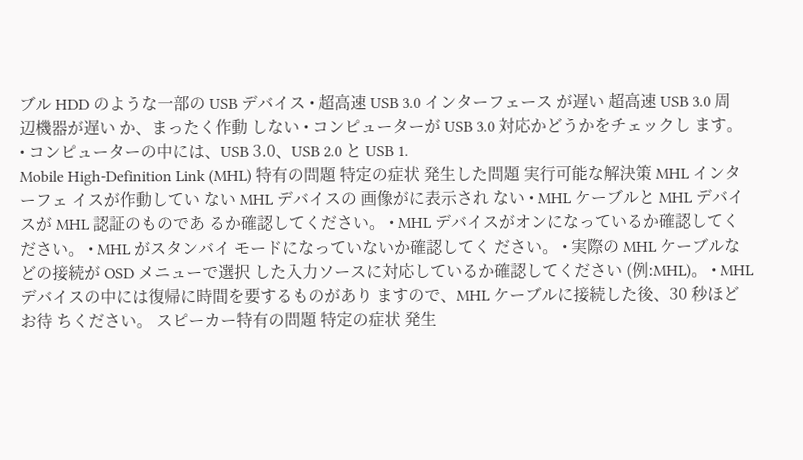ブル HDD のような一部の USB デバイス • 超高速 USB 3.0 インターフェース が遅い 超高速 USB 3.0 周辺機器が遅い か、まったく作動 しない • コンピューターが USB 3.0 対応かどうかをチェックし ます。 • コンピューターの中には、USB 3.0、USB 2.0 と USB 1.
Mobile High-Definition Link (MHL) 特有の問題 特定の症状 発生した問題 実行可能な解決策 MHL インターフェ イスが作動してい ない MHL デバイスの 画像がに表示され ない • MHL ケーブルと MHL デバイスが MHL 認証のものであ るか確認してください。 • MHL デバイスがオンになっているか確認してください。 • MHL がスタンバイ モードになっていないか確認してく ださい。 • 実際の MHL ケーブルなどの接続が OSD メニューで選択 した入力ソースに対応しているか確認してください (例:MHL)。 • MHL デバイスの中には復帰に時間を要するものがあり ますので、MHL ケーブルに接続した後、30 秒ほどお待 ちください。 スピーカー特有の問題 特定の症状 発生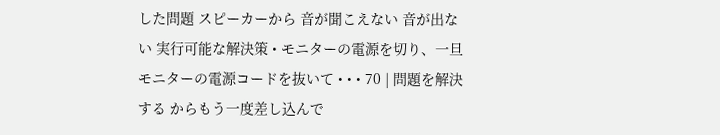した問題 スピーカーから 音が聞こえない 音が出ない 実行可能な解決策 • モニターの電源を切り、一旦モニターの電源コードを抜いて • • • 70 | 問題を解決する からもう一度差し込んで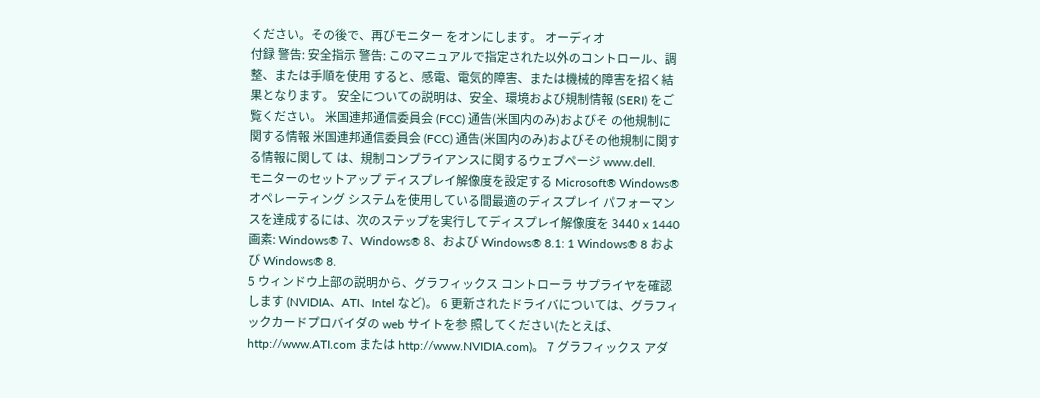ください。その後で、再びモニター をオンにします。 オーディオ
付録 警告: 安全指示 警告: このマニュアルで指定された以外のコントロール、調整、または手順を使用 すると、感電、電気的障害、または機械的障害を招く結果となります。 安全についての説明は、安全、環境および規制情報 (SERI) をご覧ください。 米国連邦通信委員会 (FCC) 通告(米国内のみ)およびそ の他規制に関する情報 米国連邦通信委員会 (FCC) 通告(米国内のみ)およびその他規制に関する情報に関して は、規制コンプライアンスに関するウェブページ www.dell.
モニターのセットアップ ディスプレイ解像度を設定する Microsoft® Windows® オペレーティング システムを使用している間最適のディスプレイ パフォーマンスを達成するには、次のステップを実行してディスプレイ解像度を 3440 x 1440 画素: Windows® 7、Windows® 8、および Windows® 8.1: 1 Windows® 8 および Windows® 8.
5 ウィンドウ上部の説明から、グラフィックス コントローラ サプライヤを確認します (NVIDIA、ATI、Intel など)。 6 更新されたドライバについては、グラフィックカードプロバイダの web サイトを参 照してください(たとえば、http://www.ATI.com または http://www.NVIDIA.com)。 7 グラフィックス アダ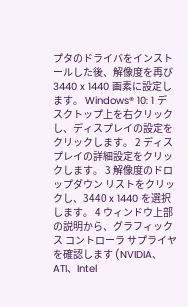プタのドライバをインストールした後、解像度を再び 3440 x 1440 画素に設定します。 Windows® 10: 1 デスクトップ上を右クリックし、ディスプレイの設定をクリックします。 2 ディスプレイの詳細設定をクリックします。 3 解像度のドロップダウン リストをクリックし、3440 x 1440 を選択します。 4 ウィンドウ上部の説明から、グラフィックス コントローラ サプライヤを確認します (NVIDIA、ATI、Intel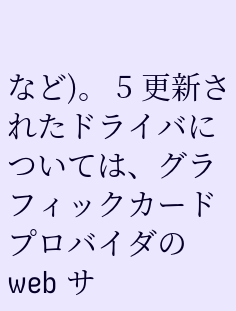など)。 5 更新されたドライバについては、グラフィックカードプロバイダの web サ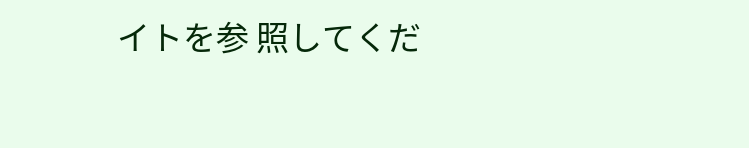イトを参 照してくだ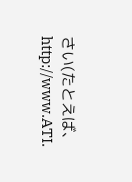さい(たとえば、http://www.ATI.